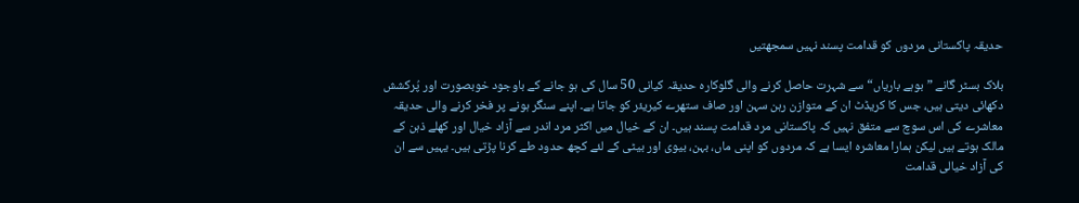حدیقہ پاکستانی مردوں کو قدامت پسند نہیں سمجھتیں

بلاک بسٹر گانے ”بوہے باریاں“ سے شہرت حاصل کرنے والی گلوکارہ حدیقہ کیانی 50 سال کی ہو جانے کے باوجود خوبصورت اور پُرکشش دکھائی دیتی ہیں، جس کا کریڈٹ ان کے متوازن رہن سہن اور صاف ستھرے کیریئر کو جاتا ہے۔ اپنے سنگر ہونے پر فخر کرنے والی حدیقہ معاشرے کی اس سوچ سے متفق نہیں کہ پاکستانی مرد قدامت پسند ہیں۔ ان کے خیال میں اکثر مرد اندر سے آزاد خیال اور کھلے ذہن کے مالک ہوتے ہیں لیکن ہمارا معاشرہ ایسا ہے کہ مردوں کو اپنی ماں، بہن، بیوی اور بیٹی کے لئے کچھ حدود طے کرنا پڑتی ہیں۔ یہیں سے ان کی آزاد خیالی قدامت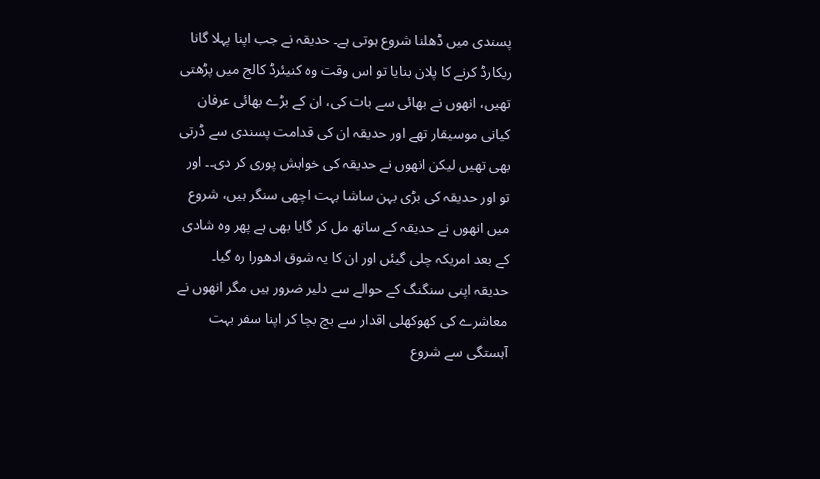پسندی میں ڈھلنا شروع ہوتی ہے۔ حدیقہ نے جب اپنا پہلا گانا ریکارڈ کرنے کا پلان بنایا تو اس وقت وہ کنیئرڈ کالج میں پڑھتی تھیں، انھوں نے بھائی سے بات کی، ان کے بڑے بھائی عرفان کیانی موسیقار تھے اور حدیقہ ان کی قدامت پسندی سے ڈرتی بھی تھیں لیکن انھوں نے حدیقہ کی خواہش پوری کر دی۔۔ اور تو اور حدیقہ کی بڑی بہن ساشا بہت اچھی سنگر ہیں، شروع میں انھوں نے حدیقہ کے ساتھ مل کر گایا بھی ہے پھر وہ شادی کے بعد امریکہ چلی گیئں اور ان کا یہ شوق ادھورا رہ گیا۔
حدیقہ اپنی سنگنگ کے حوالے سے دلیر ضرور ہیں مگر انھوں نے معاشرے کی کھوکھلی اقدار سے بچ بچا کر اپنا سفر بہت آہستگی سے شروع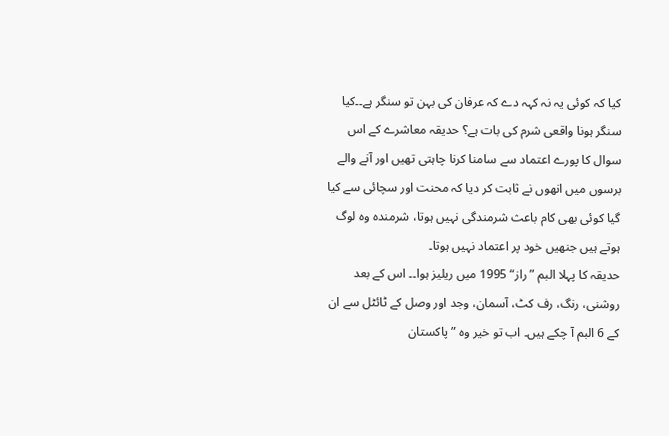کیا کہ کوئی یہ نہ کہہ دے کہ عرفان کی بہن تو سنگر ہے۔۔کیا سنگر ہونا واقعی شرم کی بات ہے؟ حدیقہ معاشرے کے اس سوال کا پورے اعتماد سے سامنا کرنا چاہتی تھیں اور آنے والے برسوں میں انھوں نے ثابت کر دیا کہ محنت اور سچائی سے کیا گیا کوئی بھی کام باعث شرمندگی نہیں ہوتا، شرمندہ وہ لوگ ہوتے ہیں جنھیں خود پر اعتماد نہیں ہوتا۔
حدیقہ کا پہلا البم ”راز“ 1995 میں ریلیز ہوا۔۔ اس کے بعد روشنی، رنگ، رف کٹ، آسمان، وجد اور وصل کے ٹائٹل سے ان کے 6 البم آ چکے ہیں۔ اب تو خیر وہ ”پاکستان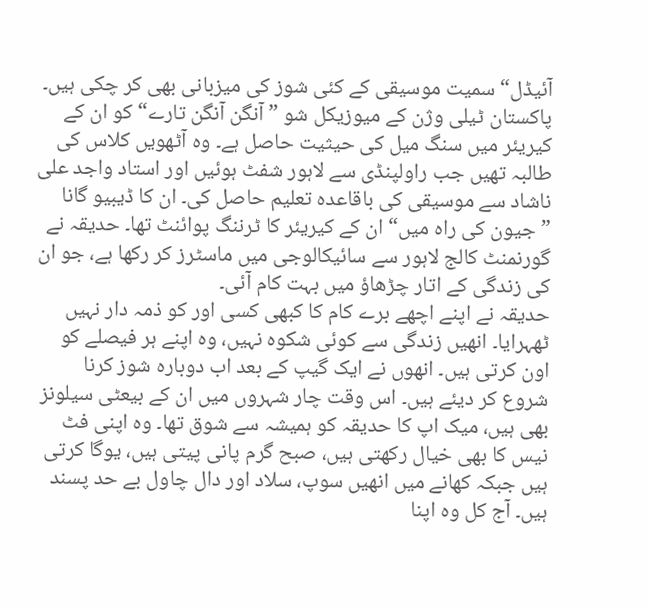آئیڈل“ سمیت موسیقی کے کئی شوز کی میزبانی بھی کر چکی ہیں۔ پاکستان ٹیلی وژن کے میوزیکل شو ” آنگن آنگن تارے“ کو ان کے کیریئر میں سنگ میل کی حیثیت حاصل ہے۔ وہ آٹھویں کلاس کی طالبہ تھیں جب راولپنڈی سے لاہور شفٹ ہوئیں اور استاد واجد علی ناشاد سے موسیقی کی باقاعدہ تعلیم حاصل کی۔ ان کا ڈیبیو گانا ”جیون کی راہ میں“ ان کے کیریئر کا ٹرننگ پوائنٹ تھا۔ حدیقہ نے گورنمنٹ کالج لاہور سے سائیکالوجی میں ماسٹرز کر رکھا ہے، جو ان کی زندگی کے اتار چڑھاؤ میں بہت کام آئی۔
حدیقہ نے اپنے اچھے برے کام کا کبھی کسی اور کو ذمہ دار نہیں ٹھہرایا۔ انھیں زندگی سے کوئی شکوہ نہیں، وہ اپنے ہر فیصلے کو اون کرتی ہیں۔ انھوں نے ایک گیپ کے بعد اب دوبارہ شوز کرنا شروع کر دیئے ہیں۔ اس وقت چار شہروں میں ان کے بیعٹی سیلونز بھی ہیں، میک اپ کا حدیقہ کو ہمیشہ سے شوق تھا۔ وہ اپنی فٹ نیس کا بھی خیال رکھتی ہیں، صبح گرم پانی پیتی ہیں، یوگا کرتی ہیں جبکہ کھانے میں انھیں سوپ، سلاد اور دال چاول بے حد پسند ہیں۔ آج کل وہ اپنا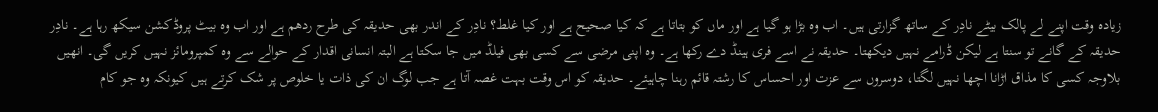زیادہ وقت اپنے لے پالک بیٹے نادِر کے ساتھ گزارتی ہیں۔ اب وہ بڑا ہو گیا ہے اور ماں کو بتاتا ہے کہ کیا صحیح ہے اور کیا غلط؟ نادِر کے اندر بھی حدیقہ کی طرح ردھم ہے اور اب وہ بیٹ پروڈکشن سیکھ رہا ہے۔ نادِر حدیقہ کے گانے تو سنتا ہے لیکن ڈرامے نہیں دیکھتا۔ حدیقہ نے اسے فری ہینڈ دے رکھا ہے۔ وہ اپنی مرضی سے کسی بھی فیلڈ میں جا سکتا ہے البتہ انسانی اقدار کے حوالے سے وہ کمپرومائز نہیں کریں گی۔ انھیں بلاوجہ کسی کا مذاق اڑانا اچھا نہیں لگتا، دوسروں سے عزت اور احساس کا رشتہ قائم رہنا چاہیئے۔ حدیقہ کو اس وقت بہت غصہ آتا ہے جب لوگ ان کی ذات یا خلوص پر شک کرتے ہیں کیونکہ وہ جو کام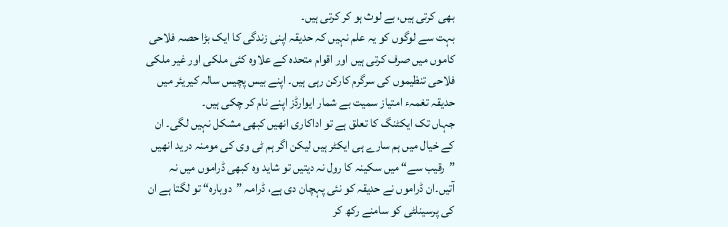بھی کرتی ہیں، بے لوث ہو کر کرتی ہیں۔
بہت سے لوگوں کو یہ علم نہیں کہ حدیقہ اپنی زندگی کا ایک بڑا حصہ فلاحی کاموں میں صرف کرتی ہیں اور اقوام متحدہ کے علاوہ کئی ملکی اور غیر ملکی فلاحی تنظیموں کی سرگرم کارکن رہی ہیں۔ اپنے بیس پچیس سالہ کیریئر میں حدیقہ تغمہء امتیاز سمیت بے شمار ایوارڈز اپنے نام کر چکی ہیں۔
جہاں تک ایکٹنگ کا تعلق ہے تو اداکاری انھیں کبھی مشکل نہیں لگی۔ ان کے خیال میں ہم سارے ہی ایکٹر ہیں لیکن اگر ہم ٹی وی کی مومنہ درید انھیں ”رقیب سے“ میں سکینہ کا رول نہ دیتیں تو شاید وہ کبھی ڈراموں میں نہ آتیں۔ان ڈراموں نے حدیقہ کو نئی پہچان دی ہے، ڈرامہ ”دوبارہ“ تو لگتا ہے ان کی پرسینلٹی کو سامنے رکھ کر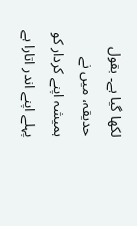لکھا گیا ہے۔ بقول حدیقہ، میں نے ہمیشہ اپنے کردار کو پہلے اپنے اندر اتارا ہے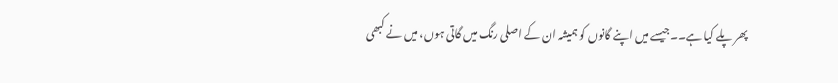پھر پلے کیا ہے۔۔جیسے میں اپنے گانوں کو ہمیشہ ان کے اصلی رنگ میں گاتی ہوں، میں نے کبھی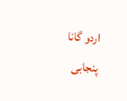اردو گانا پنجابی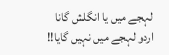لہجے میں یا انگلش گانا اردو لہجے میں نہیں گایا!!